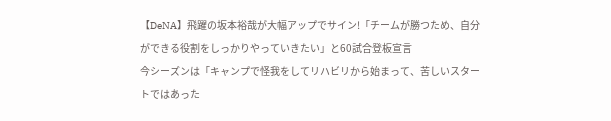【DeNA】飛躍の坂本裕哉が大幅アップでサイン!「チームが勝つため、自分ができる役割をしっかりやっていきたい」と60試合登板宣言
今シーズンは「キャンプで怪我をしてリハビリから始まって、苦しいスタートではあった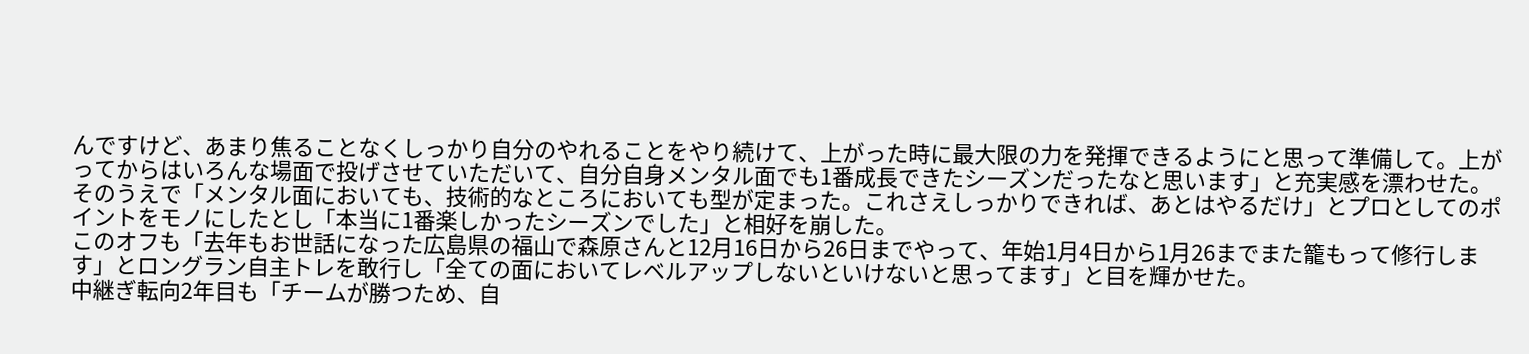んですけど、あまり焦ることなくしっかり自分のやれることをやり続けて、上がった時に最大限の力を発揮できるようにと思って準備して。上がってからはいろんな場面で投げさせていただいて、自分自身メンタル面でも1番成長できたシーズンだったなと思います」と充実感を漂わせた。
そのうえで「メンタル面においても、技術的なところにおいても型が定まった。これさえしっかりできれば、あとはやるだけ」とプロとしてのポイントをモノにしたとし「本当に1番楽しかったシーズンでした」と相好を崩した。
このオフも「去年もお世話になった広島県の福山で森原さんと12月16日から26日までやって、年始1月4日から1月26までまた籠もって修行します」とロングラン自主トレを敢行し「全ての面においてレベルアップしないといけないと思ってます」と目を輝かせた。
中継ぎ転向2年目も「チームが勝つため、自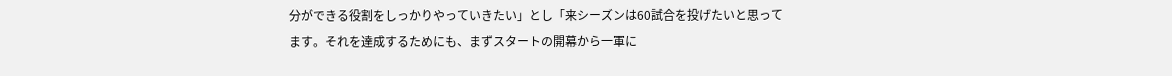分ができる役割をしっかりやっていきたい」とし「来シーズンは60試合を投げたいと思ってます。それを達成するためにも、まずスタートの開幕から一軍に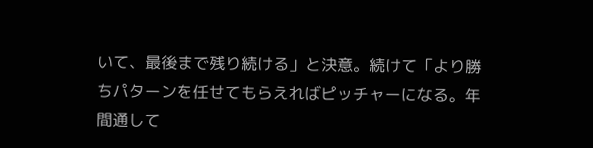いて、最後まで残り続ける」と決意。続けて「より勝ちパターンを任せてもらえればピッチャーになる。年間通して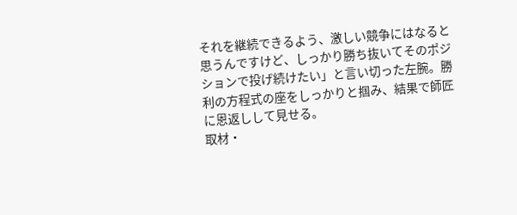それを継続できるよう、激しい競争にはなると思うんですけど、しっかり勝ち抜いてそのポジションで投げ続けたい」と言い切った左腕。勝利の方程式の座をしっかりと掴み、結果で師匠に恩返しして見せる。
取材・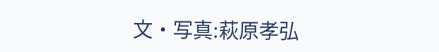文・写真:萩原孝弘